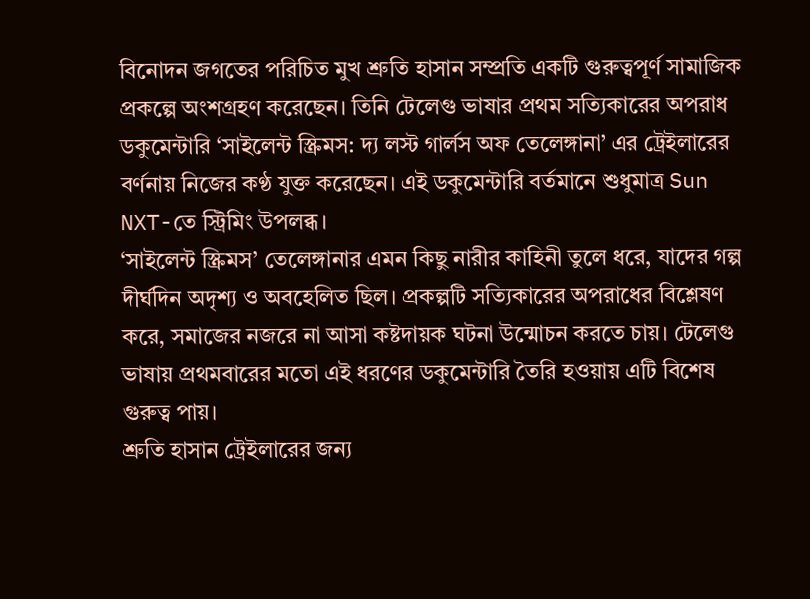বিনোদন জগতের পরিচিত মুখ শ্রুতি হাসান সম্প্রতি একটি গুরুত্বপূর্ণ সামাজিক প্রকল্পে অংশগ্রহণ করেছেন। তিনি টেলেগু ভাষার প্রথম সত্যিকারের অপরাধ ডকুমেন্টারি ‘সাইলেন্ট স্ক্রিমস: দ্য লস্ট গার্লস অফ তেলেঙ্গানা’ এর ট্রেইলারের বর্ণনায় নিজের কণ্ঠ যুক্ত করেছেন। এই ডকুমেন্টারি বর্তমানে শুধুমাত্র Sun NXT-তে স্ট্রিমিং উপলব্ধ।
‘সাইলেন্ট স্ক্রিমস’ তেলেঙ্গানার এমন কিছু নারীর কাহিনী তুলে ধরে, যাদের গল্প দীর্ঘদিন অদৃশ্য ও অবহেলিত ছিল। প্রকল্পটি সত্যিকারের অপরাধের বিশ্লেষণ করে, সমাজের নজরে না আসা কষ্টদায়ক ঘটনা উন্মোচন করতে চায়। টেলেগু ভাষায় প্রথমবারের মতো এই ধরণের ডকুমেন্টারি তৈরি হওয়ায় এটি বিশেষ গুরুত্ব পায়।
শ্রুতি হাসান ট্রেইলারের জন্য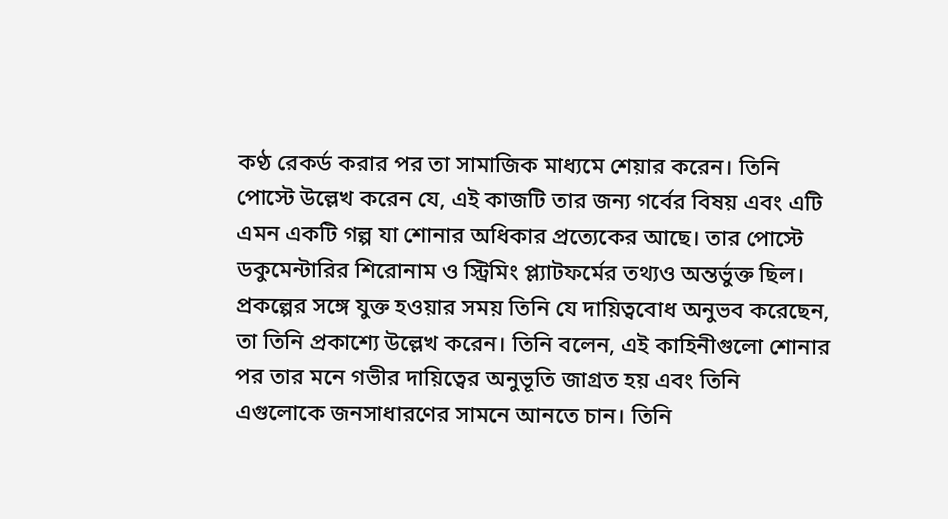কণ্ঠ রেকর্ড করার পর তা সামাজিক মাধ্যমে শেয়ার করেন। তিনি পোস্টে উল্লেখ করেন যে, এই কাজটি তার জন্য গর্বের বিষয় এবং এটি এমন একটি গল্প যা শোনার অধিকার প্রত্যেকের আছে। তার পোস্টে ডকুমেন্টারির শিরোনাম ও স্ট্রিমিং প্ল্যাটফর্মের তথ্যও অন্তর্ভুক্ত ছিল।
প্রকল্পের সঙ্গে যুক্ত হওয়ার সময় তিনি যে দায়িত্ববোধ অনুভব করেছেন, তা তিনি প্রকাশ্যে উল্লেখ করেন। তিনি বলেন, এই কাহিনীগুলো শোনার পর তার মনে গভীর দায়িত্বের অনুভূতি জাগ্রত হয় এবং তিনি এগুলোকে জনসাধারণের সামনে আনতে চান। তিনি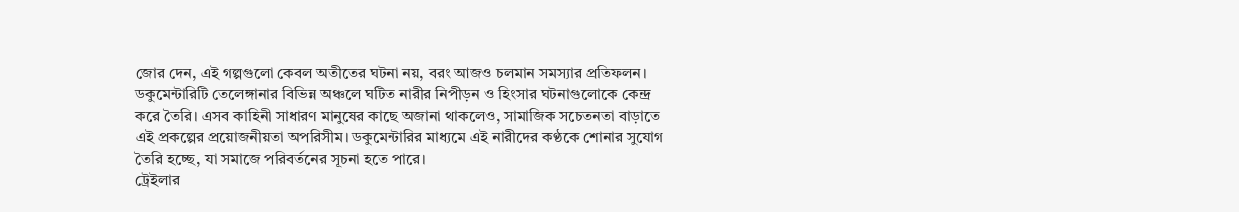জোর দেন, এই গল্পগুলো কেবল অতীতের ঘটনা নয়, বরং আজও চলমান সমস্যার প্রতিফলন।
ডকুমেন্টারিটি তেলেঙ্গানার বিভিন্ন অঞ্চলে ঘটিত নারীর নিপীড়ন ও হিংসার ঘটনাগুলোকে কেন্দ্র করে তৈরি। এসব কাহিনী সাধারণ মানুষের কাছে অজানা থাকলেও, সামাজিক সচেতনতা বাড়াতে এই প্রকল্পের প্রয়োজনীয়তা অপরিসীম। ডকুমেন্টারির মাধ্যমে এই নারীদের কণ্ঠকে শোনার সুযোগ তৈরি হচ্ছে, যা সমাজে পরিবর্তনের সূচনা হতে পারে।
ট্রেইলার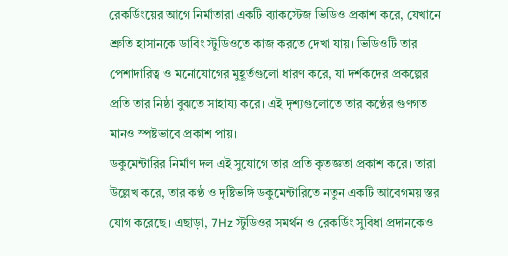রেকর্ডিংয়ের আগে নির্মাতারা একটি ব্যাকস্টেজ ভিডিও প্রকাশ করে, যেখানে শ্রুতি হাসানকে ডাবিং স্টুডিওতে কাজ করতে দেখা যায়। ভিডিওটি তার পেশাদারিত্ব ও মনোযোগের মুহূর্তগুলো ধারণ করে, যা দর্শকদের প্রকল্পের প্রতি তার নিষ্ঠা বুঝতে সাহায্য করে। এই দৃশ্যগুলোতে তার কণ্ঠের গুণগত মানও স্পষ্টভাবে প্রকাশ পায়।
ডকুমেন্টারির নির্মাণ দল এই সুযোগে তার প্রতি কৃতজ্ঞতা প্রকাশ করে। তারা উল্লেখ করে, তার কণ্ঠ ও দৃষ্টিভঙ্গি ডকুমেন্টারিতে নতুন একটি আবেগময় স্তর যোগ করেছে। এছাড়া, 7Hz স্টুডিওর সমর্থন ও রেকর্ডিং সুবিধা প্রদানকেও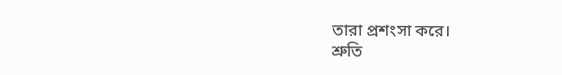তারা প্রশংসা করে।
শ্রুতি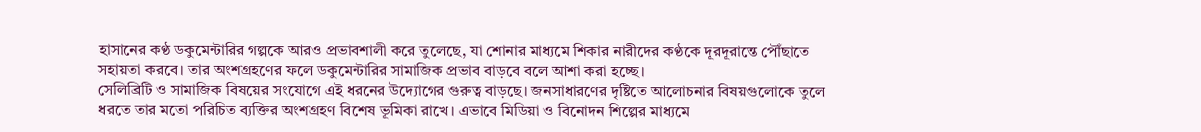হাসানের কণ্ঠ ডকুমেন্টারির গল্পকে আরও প্রভাবশালী করে তুলেছে, যা শোনার মাধ্যমে শিকার নারীদের কণ্ঠকে দূরদূরান্তে পৌঁছাতে সহায়তা করবে। তার অংশগ্রহণের ফলে ডকুমেন্টারির সামাজিক প্রভাব বাড়বে বলে আশা করা হচ্ছে।
সেলিব্রিটি ও সামাজিক বিষয়ের সংযোগে এই ধরনের উদ্যোগের গুরুত্ব বাড়ছে। জনসাধারণের দৃষ্টিতে আলোচনার বিষয়গুলোকে তুলে ধরতে তার মতো পরিচিত ব্যক্তির অংশগ্রহণ বিশেষ ভূমিকা রাখে। এভাবে মিডিয়া ও বিনোদন শিল্পের মাধ্যমে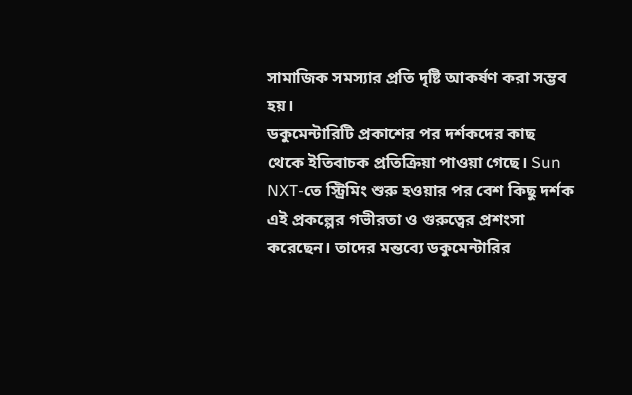সামাজিক সমস্যার প্রতি দৃষ্টি আকর্ষণ করা সম্ভব হয়।
ডকুমেন্টারিটি প্রকাশের পর দর্শকদের কাছ থেকে ইতিবাচক প্রতিক্রিয়া পাওয়া গেছে। Sun NXT-তে স্ট্রিমিং শুরু হওয়ার পর বেশ কিছু দর্শক এই প্রকল্পের গভীরতা ও গুরুত্বের প্রশংসা করেছেন। তাদের মন্তব্যে ডকুমেন্টারির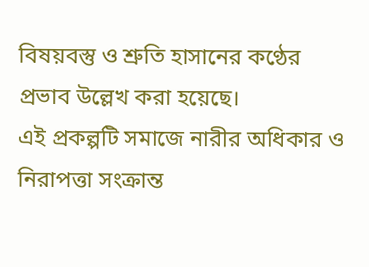বিষয়বস্তু ও শ্রুতি হাসানের কণ্ঠের প্রভাব উল্লেখ করা হয়েছে।
এই প্রকল্পটি সমাজে নারীর অধিকার ও নিরাপত্তা সংক্রান্ত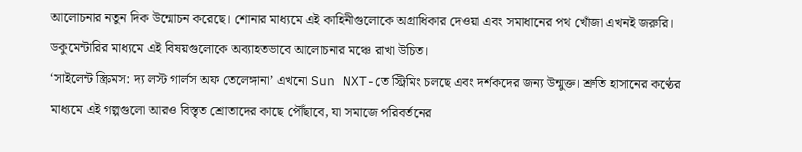আলোচনার নতুন দিক উন্মোচন করেছে। শোনার মাধ্যমে এই কাহিনীগুলোকে অগ্রাধিকার দেওয়া এবং সমাধানের পথ খোঁজা এখনই জরুরি। ডকুমেন্টারির মাধ্যমে এই বিষয়গুলোকে অব্যাহতভাবে আলোচনার মঞ্চে রাখা উচিত।
‘সাইলেন্ট স্ক্রিমস: দ্য লস্ট গার্লস অফ তেলেঙ্গানা’ এখনো Sun NXT-তে স্ট্রিমিং চলছে এবং দর্শকদের জন্য উন্মুক্ত। শ্রুতি হাসানের কণ্ঠের মাধ্যমে এই গল্পগুলো আরও বিস্তৃত শ্রোতাদের কাছে পৌঁছাবে, যা সমাজে পরিবর্তনের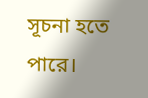সূচনা হতে পারে।